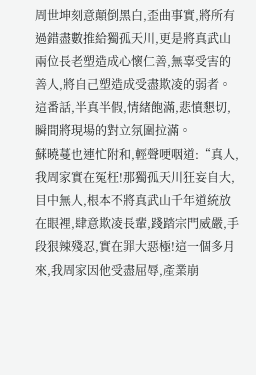周世坤刻意顛倒黑白,歪曲事實,將所有過錯盡數推給獨孤天川,更是將真武山兩位長老塑造成心懷仁善,無辜受害的善人,將自己塑造成受盡欺凌的弱者。
這番話,半真半假,情緒飽滿,悲憤懇切,瞬間將現場的對立氛圍拉滿。
蘇曉蔓也連忙附和,輕聲哽咽道:“真人,我周家實在冤枉!那獨孤天川狂妄自大,目中無人,根本不將真武山千年道統放在眼裡,肆意欺凌長輩,踐踏宗門威嚴,手段狠辣殘忍,實在罪大惡極!這一個多月來,我周家因他受盡屈辱,產業崩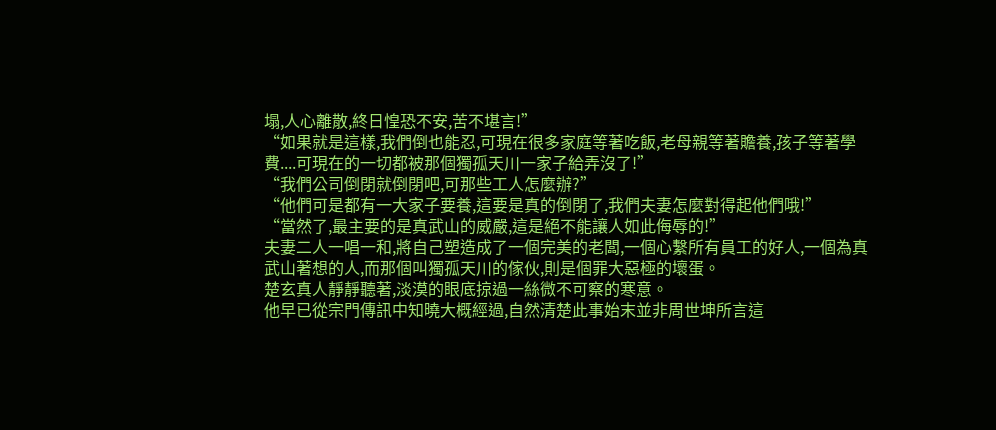塌,人心離散,終日惶恐不安,苦不堪言!”
“如果就是這樣,我們倒也能忍,可現在很多家庭等著吃飯,老母親等著贍養,孩子等著學費....可現在的一切都被那個獨孤天川一家子給弄沒了!”
“我們公司倒閉就倒閉吧,可那些工人怎麼辦?”
“他們可是都有一大家子要養,這要是真的倒閉了,我們夫妻怎麼對得起他們哦!”
“當然了,最主要的是真武山的威嚴,這是絕不能讓人如此侮辱的!”
夫妻二人一唱一和,將自己塑造成了一個完美的老闆,一個心繫所有員工的好人,一個為真武山著想的人,而那個叫獨孤天川的傢伙,則是個罪大惡極的壞蛋。
楚玄真人靜靜聽著,淡漠的眼底掠過一絲微不可察的寒意。
他早已從宗門傳訊中知曉大概經過,自然清楚此事始末並非周世坤所言這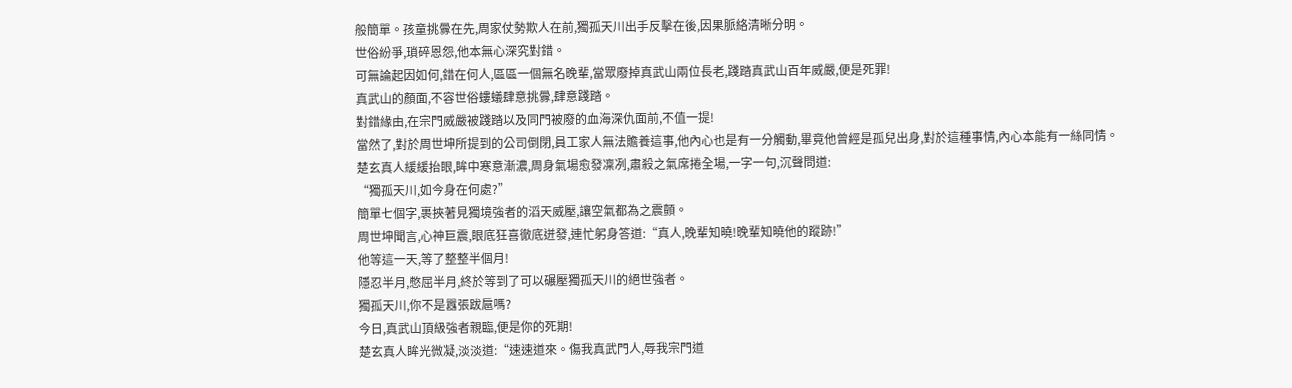般簡單。孩童挑釁在先,周家仗勢欺人在前,獨孤天川出手反擊在後,因果脈絡清晰分明。
世俗紛爭,瑣碎恩怨,他本無心深究對錯。
可無論起因如何,錯在何人,區區一個無名晚輩,當眾廢掉真武山兩位長老,踐踏真武山百年威嚴,便是死罪!
真武山的顏面,不容世俗螻蟻肆意挑釁,肆意踐踏。
對錯緣由,在宗門威嚴被踐踏以及同門被廢的血海深仇面前,不值一提!
當然了,對於周世坤所提到的公司倒閉,員工家人無法贍養這事,他內心也是有一分觸動,畢竟他曾經是孤兒出身,對於這種事情,內心本能有一絲同情。
楚玄真人緩緩抬眼,眸中寒意漸濃,周身氣場愈發凜冽,肅殺之氣席捲全場,一字一句,沉聲問道:
“獨孤天川,如今身在何處?”
簡單七個字,裹挾著見獨境強者的滔天威壓,讓空氣都為之震顫。
周世坤聞言,心神巨震,眼底狂喜徹底迸發,連忙躬身答道:“真人,晚輩知曉!晚輩知曉他的蹤跡!”
他等這一天,等了整整半個月!
隱忍半月,憋屈半月,終於等到了可以碾壓獨孤天川的絕世強者。
獨孤天川,你不是囂張跋扈嗎?
今日,真武山頂級強者親臨,便是你的死期!
楚玄真人眸光微凝,淡淡道:“速速道來。傷我真武門人,辱我宗門道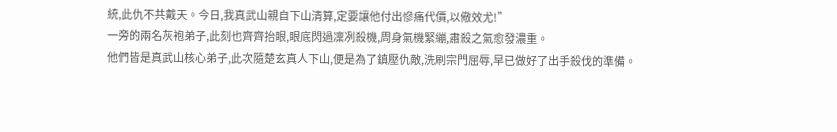統,此仇不共戴天。今日,我真武山親自下山清算,定要讓他付出慘痛代價,以儆效尤!”
一旁的兩名灰袍弟子,此刻也齊齊抬眼,眼底閃過凜冽殺機,周身氣機緊繃,肅殺之氣愈發濃重。
他們皆是真武山核心弟子,此次隨楚玄真人下山,便是為了鎮壓仇敵,洗刷宗門屈辱,早已做好了出手殺伐的準備。